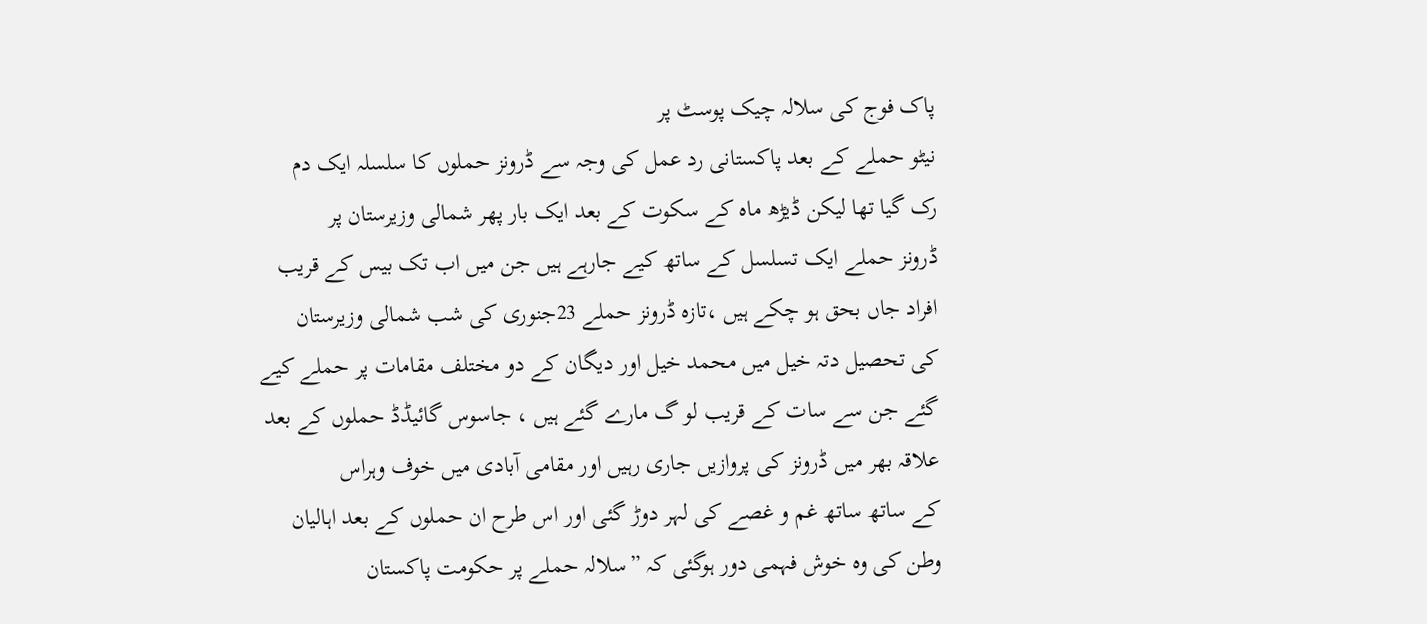پاک فوج کی سلالہ چیک پوسٹ پر
نیٹو حملے کے بعد پاکستانی رد عمل کی وجہ سے ڈرونز حملوں کا سلسلہ ایک دم
رک گیا تھا لیکن ڈیڑھ ماہ کے سکوت کے بعد ایک بار پھر شمالی وزیرستان پر
ڈرونز حملے ایک تسلسل کے ساتھ کیے جارہے ہیں جن میں اب تک بیس کے قریب
افراد جاں بحق ہو چکے ہیں ،تازہ ڈرونز حملے 23جنوری کی شب شمالی وزیرستان
کی تحصیل دتہ خیل میں محمد خیل اور دیگان کے دو مختلف مقامات پر حملے کیے
گئے جن سے سات کے قریب لو گ مارے گئے ہیں ، جاسوس گائیڈڈ حملوں کے بعد
علاقہ بھر میں ڈرونز کی پروازیں جاری رہیں اور مقامی آبادی میں خوف وہراس
کے ساتھ ساتھ غم و غصے کی لہر دوڑ گئی اور اس طرح ان حملوں کے بعد اہالیان
وطن کی وہ خوش فہمی دور ہوگئی کہ ”سلالہ حملے پر حکومت پاکستان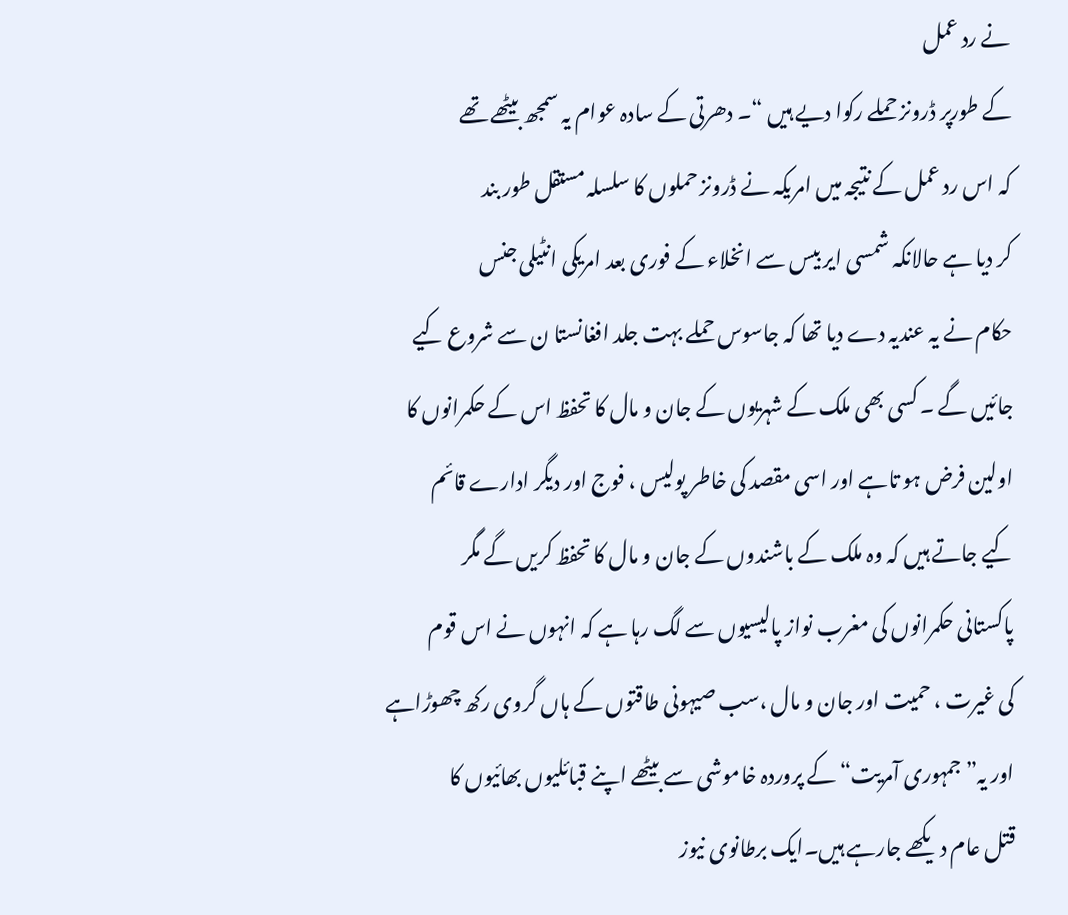نے رد عمل
کے طورپر ڈرونز حملے رکوا دیے ہیں “۔ دھرتی کے سادہ عوام یہ سمجھ بیٹھے تھے
کہ اس رد عمل کے نتیجہ میں امریکہ نے ڈرونز حملوں کا سلسلہ مستقل طور بند
کر دیا ہے حالانکہ شمسی ایر بیس سے انخلاء کے فوری بعد امریکی انٹیلی جنس
حکام نے یہ عندیہ دے دیا تھا کہ جاسوس حملے بہت جلد افغانستا ن سے شروع کیے
جائیں گے ۔ کسی بھی ملک کے شہریوں کے جان و مال کا تحفظ اس کے حکمرانوں کا
اولین فرض ہو تاہے اور اسی مقصد کی خاطر پولیس ، فوج اور دیگر ادارے قائم
کیے جاتے ہیں کہ وہ ملک کے باشندوں کے جان و مال کا تحفظ کریں گے مگر
پاکستانی حکمرانوں کی مغرب نواز پالیسیوں سے لگ رہا ہے کہ انہوں نے اس قوم
کی غیرت ، حمیت اور جان و مال ،سب صیہونی طاقتوں کے ہاں گروی رکھ چھوڑاہے
اور یہ” جمہوری آمریت“ کے پروردہ خاموشی سے بیٹھے اپنے قبائلیوں بھائیوں کا
قتل عام دیکھے جارہے ہیں۔ایک برطانوی نیوز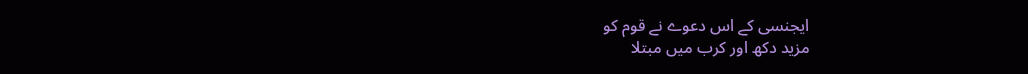ایجنسی کے اس دعوے نے قوم کو
مزید دکھ اور کرب میں مبتلا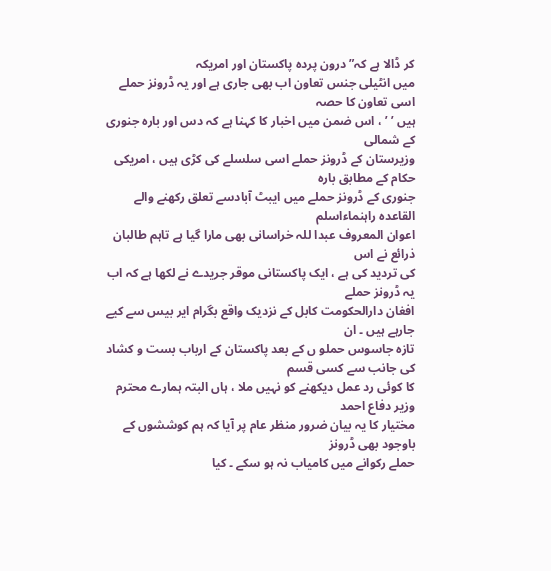کر ڈالا ہے کہ” درون پردہ پاکستان اور امریکہ
میں انٹیلی جنس تعاون اب بھی جاری ہے اور یہ ڈرونز حملے اسی تعاون کا حصہ
ہیں ’ ’ ، اس ضمن میں اخبار کا کہنا ہے کہ دس اور بارہ جنوری کے شمالی
وزیرستان کے ڈرونز حملے اسی سلسلے کی کڑی ہیں ، امریکی حکام کے مطابق بارہ
جنوری کے ڈرونز حملے میں ایبٹ آبادسے تعلق رکھنے والے القاعدہ راہنماءاسلم
اعوان المعروف عبدا للہ خراسانی بھی مارا گیا ہے تاہم طالبان ذرائع نے اس
کی تردید کی ہے ، ایک پاکستانی موقر جریدے نے لکھا ہے کہ اب یہ ڈرونز حملے
افغان دارالحکومت کابل کے نزدیک واقع بگرام ایر بیس سے کیے جارہے ہیں ۔ ان
تازہ جاسوس حملو ں کے بعد پاکستان کے ارباب بست و کشاد کی جانب سے کسی قسم
کا کوئی رد عمل دیکھنے کو نہیں ملا ، ہاں البتہ ہمارے محترم وزیر دفاع احمد
مختیار کا یہ بیان ضرور منظر عام پر آیا کہ ہم کوششوں کے باوجود بھی ڈرونز
حملے رکوانے میں کامیاب نہ ہو سکے ۔ کیا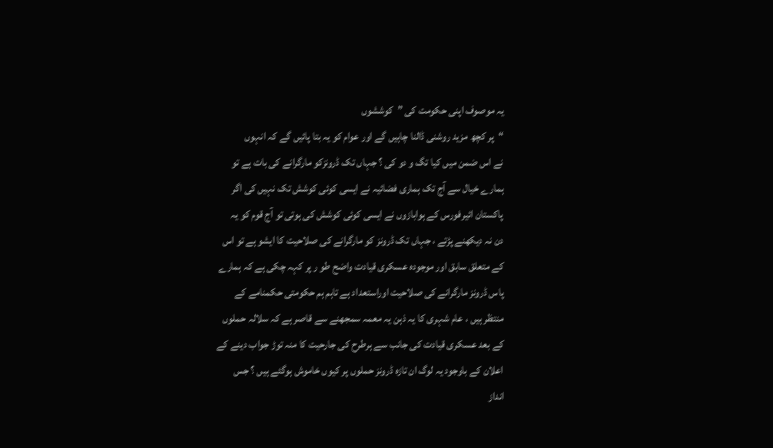یہ موصوف اپنی حکومت کی ”کوششوں
“پر کچھ مزید روشنی ڈالنا چاہیں گے اور عوام کو یہ بتا پائیں گے کہ انہوں
نے اس ضمن میں کیا تگ و دو کی ؟ جہاں تک ڈرونزکو مارگرانے کی بات ہے تو
ہمارے خیال سے آج تک ہماری فضائیہ نے ایسی کوئی کوشش تک نہیں کی اگر
پاکستان ائیرفورس کے ہوابازوں نے ایسی کوئی کوشش کی ہوتی تو آج قوم کو یہ
دن نہ دیکھنے پڑتے ، جہاں تک ڈرونز کو مارگرانے کی صلاحیت کا ایشو ہے تو اس
کے متعلق سابق اور موجودہ عسکری قیادت واضح طو ر پر کہہ چکی ہے کہ ہمارے
پاس ڈرونز مارگرانے کی صلاحیت اوراستعداد ہے تاہم ہم حکومتی حکمنامے کے
منتظر ہیں ، عام شہری کا یہ ذہن یہ معمہ سمجھنے سے قاصر ہے کہ سلالہ حملوں
کے بعد عسکری قیادت کی جانب سے ہرطرح کی جارحیت کا منہ توڑ جواب دینے کے
اعلان کے باوجود یہ لوگ ان تازہ ڈرونز حملوں پر کیوں خاموش ہوگئے ہیں ؟ جس
انداز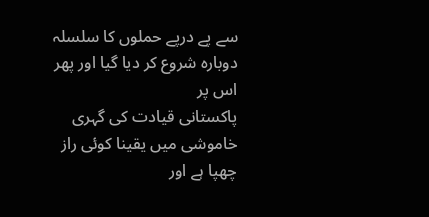سے پے درپے حملوں کا سلسلہ دوبارہ شروع کر دیا گیا اور پھر اس پر
پاکستانی قیادت کی گہری خاموشی میں یقینا کوئی راز چھپا ہے اور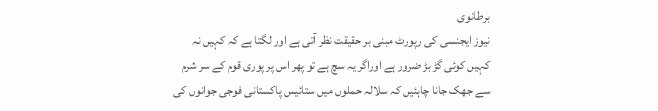برطانوی
نیوز ایجنسی کی رپورٹ مبنی بر حقیقت نظر آتی ہے اور لگتا ہے کہ کہیں نہ
کہیں کوئی گڑ بڑ ضرور ہے اوراگر یہ سچ ہے تو پھر اس پر پوری قوم کے سر شرم
سے جھک جانا چاہئیں کہ سلالہ حملوں میں ستائیس پاکستانی فوجی جوانوں کی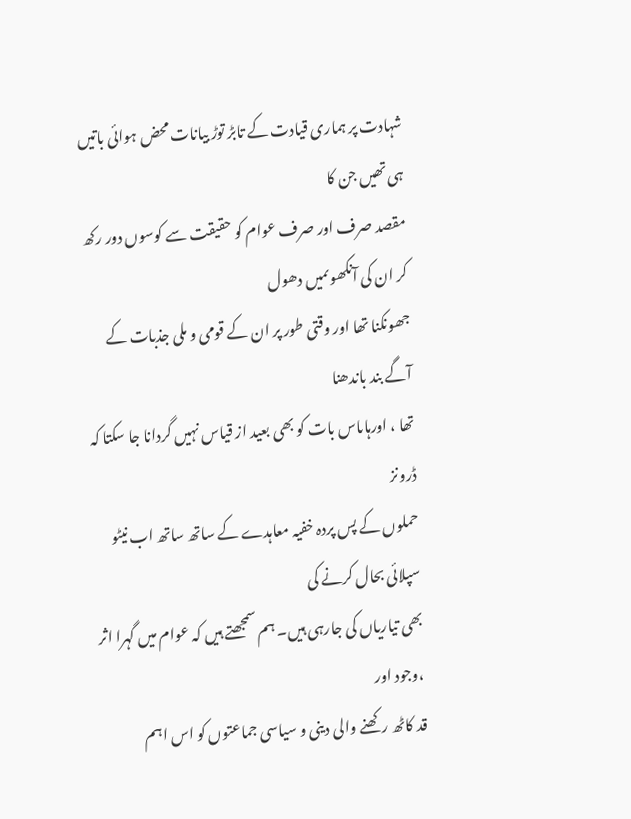شہادت پر ہماری قیادت کے تابڑ توڑ بیانات محض ہوائی باتیں ہی تھیں جن کا
مقصد صرف اور صرف عوام کو حقیقت سے کوسوں دور رکھ کر ان کی آنکھوںمیں دھول
جھونکنا تھا اور وقتی طور پر ان کے قومی و ملی جذبات کے آگے بند باندھنا
تھا ، اورہاںاس بات کو بھی بعید از قیاس نہیں گردانا جا سکتا کہ ڈرونز
حملوں کے پس پردہ خفیہ معاہدے کے ساتھ ساتھ اب نیٹو سپلائی بحال کرنے کی
بھی تیاریاں کی جارہی ہیں۔ ہم سمجھتے ہیں کہ عوام میں گہرا اثر ،وجود اور
قد کاٹھ رکھنے والی دینی و سیاسی جماعتوں کو اس اہم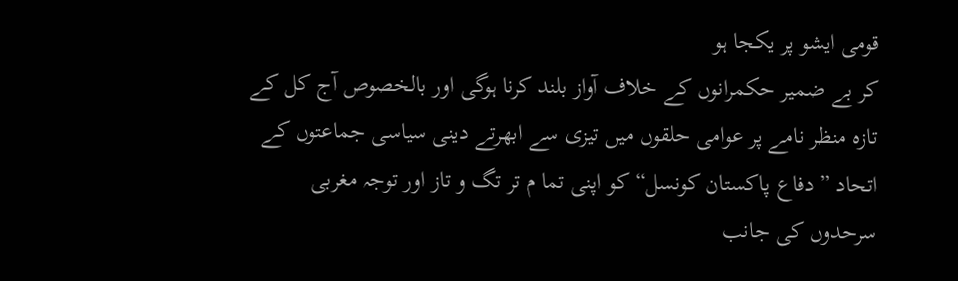قومی ایشو پر یکجا ہو
کر بے ضمیر حکمرانوں کے خلاف آواز بلند کرنا ہوگی اور بالخصوص آج کل کے
تازہ منظر نامے پر عوامی حلقوں میں تیزی سے ابھرتے دینی سیاسی جماعتوں کے
اتحاد ”دفاع پاکستان کونسل“ کو اپنی تما م تر تگ و تاز اور توجہ مغربی
سرحدوں کی جانب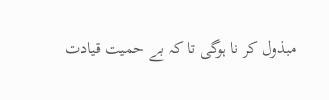مبذول کر نا ہوگی تا کہ بے حمیت قیادت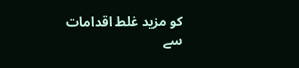کو مزید غلط اقدامات
سے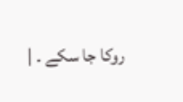روکا جا سکے ۔ |